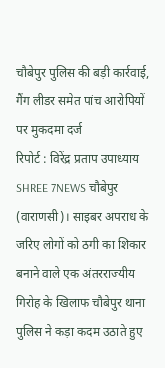चौबेपुर पुलिस की बड़ी कार्रवाई, गैंग लीडर समेत पांच आरोपियों पर मुकदमा दर्ज
रिपोर्ट : विरेंद्र प्रताप उपाध्याय
SHREE 7NEWS चौबेपुर (वाराणसी)। साइबर अपराध के जरिए लोगों को ठगी का शिकार बनाने वाले एक अंतरराज्यीय गिरोह के खिलाफ चौबेपुर थाना पुलिस ने कड़ा कदम उठाते हुए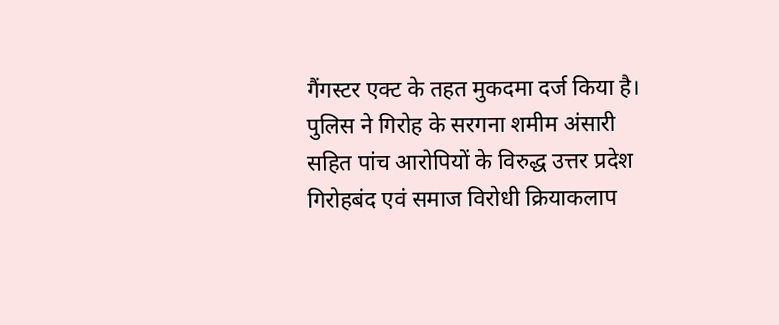गैंगस्टर एक्ट के तहत मुकदमा दर्ज किया है। पुलिस ने गिरोह के सरगना शमीम अंसारी सहित पांच आरोपियों के विरुद्ध उत्तर प्रदेश गिरोहबंद एवं समाज विरोधी क्रियाकलाप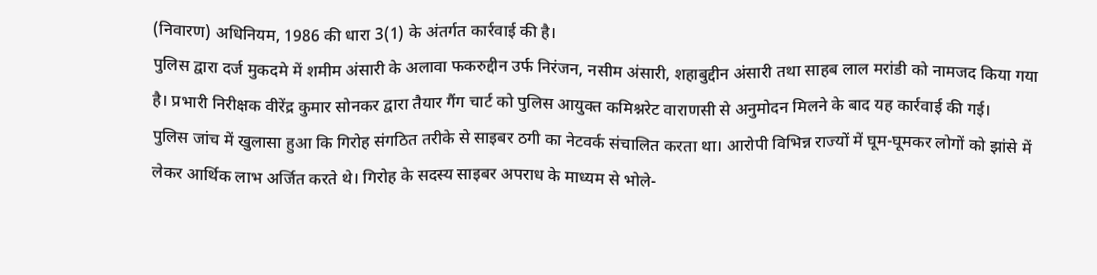(निवारण) अधिनियम, 1986 की धारा 3(1) के अंतर्गत कार्रवाई की है।
पुलिस द्वारा दर्ज मुकदमे में शमीम अंसारी के अलावा फकरुद्दीन उर्फ निरंजन, नसीम अंसारी, शहाबुद्दीन अंसारी तथा साहब लाल मरांडी को नामजद किया गया है। प्रभारी निरीक्षक वीरेंद्र कुमार सोनकर द्वारा तैयार गैंग चार्ट को पुलिस आयुक्त कमिश्नरेट वाराणसी से अनुमोदन मिलने के बाद यह कार्रवाई की गई।
पुलिस जांच में खुलासा हुआ कि गिरोह संगठित तरीके से साइबर ठगी का नेटवर्क संचालित करता था। आरोपी विभिन्न राज्यों में घूम-घूमकर लोगों को झांसे में लेकर आर्थिक लाभ अर्जित करते थे। गिरोह के सदस्य साइबर अपराध के माध्यम से भोले-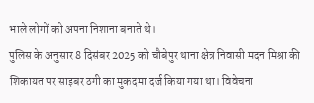भाले लोगों को अपना निशाना बनाते थे।
पुलिस के अनुसार 8 दिसंबर 2025 को चौबेपुर थाना क्षेत्र निवासी मदन मिश्रा की शिकायत पर साइबर ठगी का मुकदमा दर्ज किया गया था। विवेचना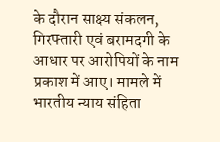के दौरान साक्ष्य संकलन, गिरफ्तारी एवं बरामदगी के आधार पर आरोपियों के नाम प्रकाश में आए। मामले में भारतीय न्याय संहिता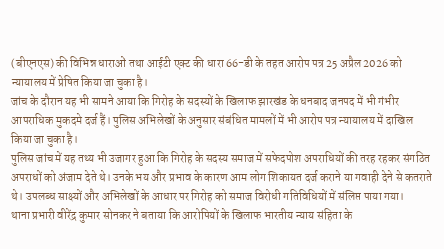(बीएनएस) की विभिन्न धाराओं तथा आईटी एक्ट की धारा 66-डी के तहत आरोप पत्र 25 अप्रैल 2026 को न्यायालय में प्रेषित किया जा चुका है।
जांच के दौरान यह भी सामने आया कि गिरोह के सदस्यों के खिलाफ झारखंड के धनबाद जनपद में भी गंभीर आपराधिक मुकदमे दर्ज हैं। पुलिस अभिलेखों के अनुसार संबंधित मामलों में भी आरोप पत्र न्यायालय में दाखिल किया जा चुका है।
पुलिस जांच में यह तथ्य भी उजागर हुआ कि गिरोह के सदस्य समाज में सफेदपोश अपराधियों की तरह रहकर संगठित अपराधों को अंजाम देते थे। उनके भय और प्रभाव के कारण आम लोग शिकायत दर्ज कराने या गवाही देने से कतराते थे। उपलब्ध साक्ष्यों और अभिलेखों के आधार पर गिरोह को समाज विरोधी गतिविधियों में संलिप्त पाया गया।
थाना प्रभारी वीरेंद्र कुमार सोनकर ने बताया कि आरोपियों के खिलाफ भारतीय न्याय संहिता के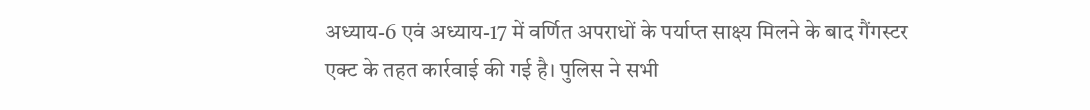अध्याय-6 एवं अध्याय-17 में वर्णित अपराधों के पर्याप्त साक्ष्य मिलने के बाद गैंगस्टर एक्ट के तहत कार्रवाई की गई है। पुलिस ने सभी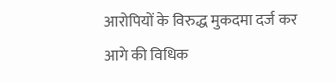आरोपियों के विरुद्ध मुकदमा दर्ज कर आगे की विधिक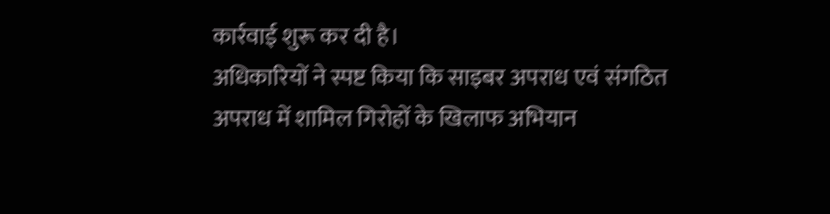कार्रवाई शुरू कर दी है।
अधिकारियों ने स्पष्ट किया कि साइबर अपराध एवं संगठित अपराध में शामिल गिरोहों के खिलाफ अभियान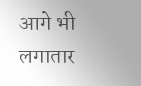आगे भी लगातार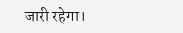जारी रहेगा।